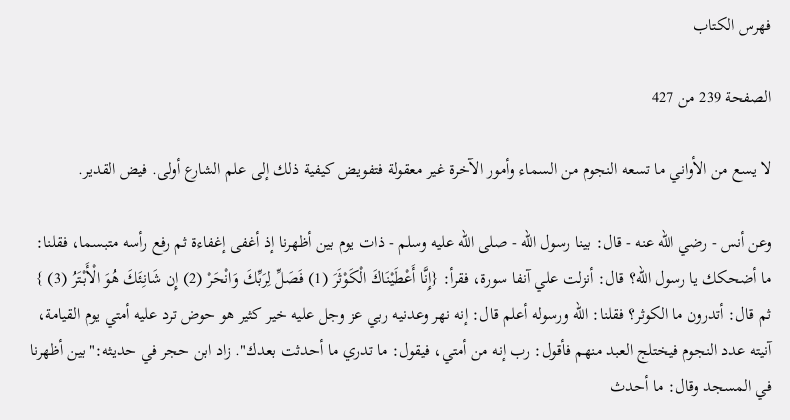فهرس الكتاب

الصفحة 239 من 427

لا يسع من الأواني ما تسعه النجوم من السماء وأمور الآخرة غير معقولة فتفويض كيفية ذلك إلى علم الشارع أولى. فيض القدير.

وعن أنس - رضي الله عنه - قال: بينا رسول الله - صلى الله عليه وسلم - ذات يوم بين أظهرنا إذ أغفى إغفاءة ثم رفع رأسه متبسما، فقلنا: ما أضحكك يا رسول الله؟ قال: أنزلت علي آنفا سورة، فقرأ: {إِنَّا أَعْطَيْنَاكَ الْكَوْثَرَ (1) فَصَلِّ لِرَبِّكَ وَانْحَرْ (2) إِن شَانِئَكَ هُوَ الْأَبْتَرُ (3) } ثم قال: أتدرون ما الكوثر؟ فقلنا: الله ورسوله أعلم قال: إنه نهر وعدنيه ربي عز وجل عليه خير كثير هو حوض ترد عليه أمتي يوم القيامة، آنيته عدد النجوم فيختلج العبد منهم فأقول: رب إنه من أمتي، فيقول: ما تدري ما أحدثت بعدك". زاد ابن حجر في حديثه:"بين أظهرنا في المسجد وقال: ما أحدث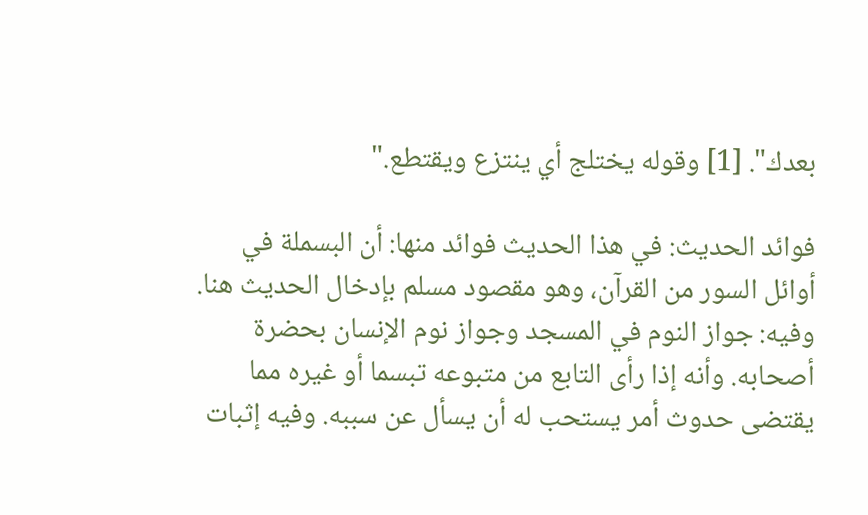بعدك". [1] وقوله يختلج أي ينتزع ويقتطع."

فوائد الحديث: في هذا الحديث فوائد منها: أن البسملة في أوائل السور من القرآن، وهو مقصود مسلم بإدخال الحديث هنا. وفيه: جواز النوم في المسجد وجواز نوم الإنسان بحضرة أصحابه. وأنه إذا رأى التابع من متبوعه تبسما أو غيره مما يقتضى حدوث أمر يستحب له أن يسأل عن سببه. وفيه إثبات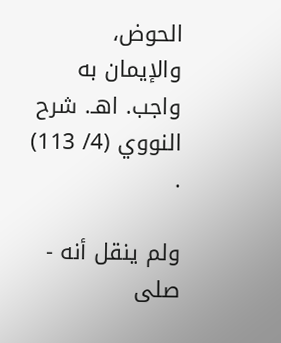الحوض، والإيمان به واجب. اهـ. شرح النووي (4/ 113) .

ولم ينقل أنه - صلى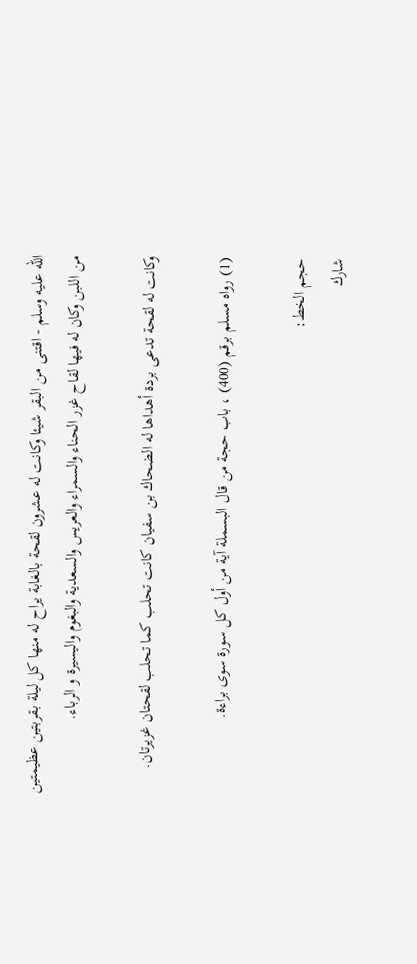الله عليه وسلم - اقتنى من البقر شيئا وكانت له عشرون لقحة بالغابة يراح له منها كل ليلة بقربتين عظيمتين من اللبن وكان له فيها لقاح غزر الحناء والسمراء والعريس والسعدية والبغوم واليسيرة و الرباء.

وكانت له لقحة تدعى بردة أهداها له الضحاك بن سفيان كانت تحلب كما تحلب لقحتان غزيرتان.

(1) رواه مسلم برقم (400) ، باب حجة من قال البسملة آية من أول كل سورة سوى براءة.

حجم الخط:
شارك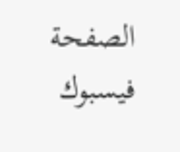الصفحة
فيسبوك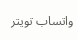واتساب تويتر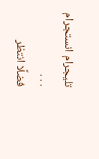تليجرام انستجرام
. . .
فضلًا انتظر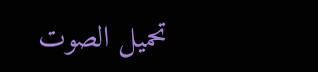تحميل الصوت